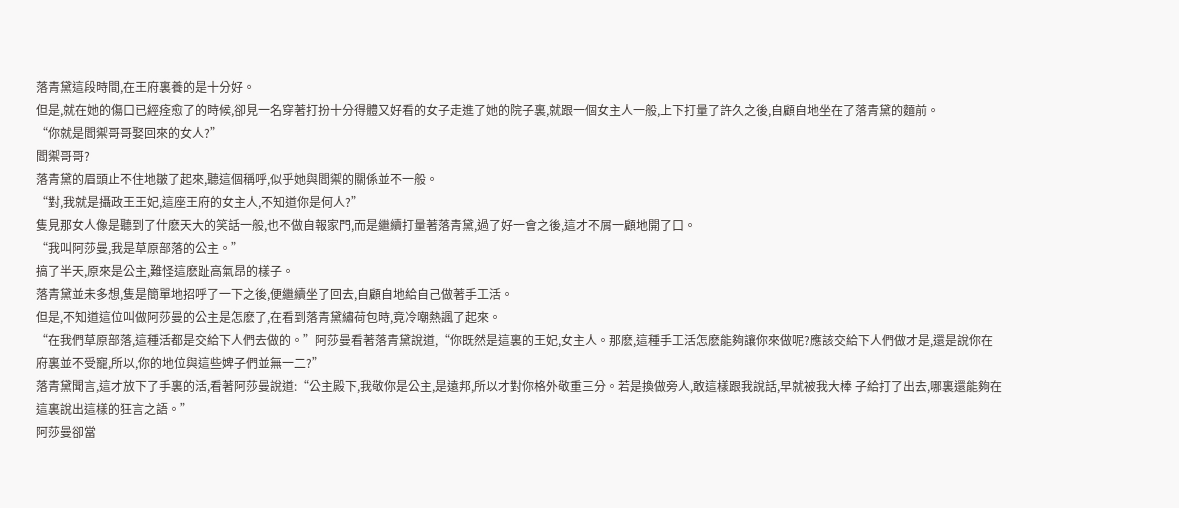落青黛這段時間,在王府裏養的是十分好。
但是,就在她的傷口已經痊愈了的時候,卻見一名穿著打扮十分得體又好看的女子走進了她的院子裏,就跟一個女主人一般,上下打量了許久之後,自顧自地坐在了落青黛的麵前。
“你就是閻禦哥哥娶回來的女人?”
閻禦哥哥?
落青黛的眉頭止不住地皺了起來,聽這個稱呼,似乎她與閻禦的關係並不一般。
“對,我就是攝政王王妃,這座王府的女主人,不知道你是何人?”
隻見那女人像是聽到了什麽天大的笑話一般,也不做自報家門,而是繼續打量著落青黛,過了好一會之後,這才不屑一顧地開了口。
“我叫阿莎曼,我是草原部落的公主。”
搞了半天,原來是公主,難怪這麽趾高氣昂的樣子。
落青黛並未多想,隻是簡單地招呼了一下之後,便繼續坐了回去,自顧自地給自己做著手工活。
但是,不知道這位叫做阿莎曼的公主是怎麽了,在看到落青黛繡荷包時,竟冷嘲熱諷了起來。
“在我們草原部落,這種活都是交給下人們去做的。”阿莎曼看著落青黛說道,“你既然是這裏的王妃,女主人。那麽,這種手工活怎麽能夠讓你來做呢?應該交給下人們做才是,還是說你在府裏並不受寵,所以,你的地位與這些婢子們並無一二?”
落青黛聞言,這才放下了手裏的活,看著阿莎曼說道:“公主殿下,我敬你是公主,是遠邦,所以才對你格外敬重三分。若是換做旁人,敢這樣跟我說話,早就被我大棒 子給打了出去,哪裏還能夠在這裏說出這樣的狂言之語。”
阿莎曼卻當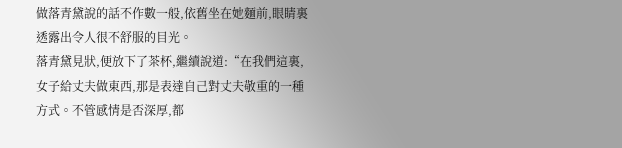做落青黛說的話不作數一般,依舊坐在她麵前,眼睛裏透露出令人很不舒服的目光。
落青黛見狀,便放下了茶杯,繼續說道:“在我們這裏,女子給丈夫做東西,那是表達自己對丈夫敬重的一種方式。不管感情是否深厚,都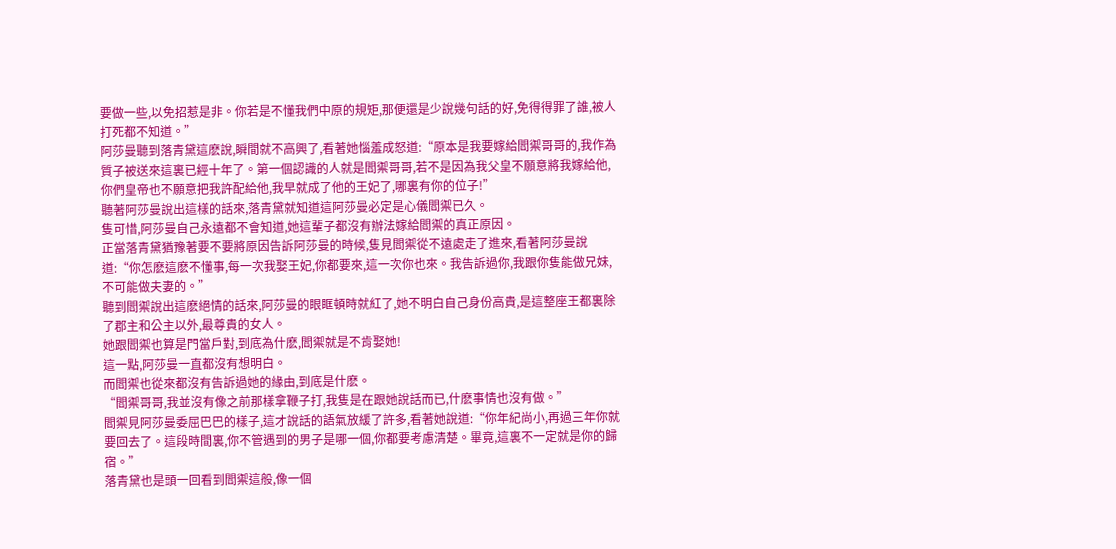要做一些,以免招惹是非。你若是不懂我們中原的規矩,那便還是少說幾句話的好,免得得罪了誰,被人打死都不知道。”
阿莎曼聽到落青黛這麽說,瞬間就不高興了,看著她惱羞成怒道:“原本是我要嫁給閻禦哥哥的,我作為質子被送來這裏已經十年了。第一個認識的人就是閻禦哥哥,若不是因為我父皇不願意將我嫁給他,你們皇帝也不願意把我許配給他,我早就成了他的王妃了,哪裏有你的位子!”
聽著阿莎曼說出這樣的話來,落青黛就知道這阿莎曼必定是心儀閻禦已久。
隻可惜,阿莎曼自己永遠都不會知道,她這輩子都沒有辦法嫁給閻禦的真正原因。
正當落青黛猶豫著要不要將原因告訴阿莎曼的時候,隻見閻禦從不遠處走了進來,看著阿莎曼說道:“你怎麽這麽不懂事,每一次我娶王妃,你都要來,這一次你也來。我告訴過你,我跟你隻能做兄妹,不可能做夫妻的。”
聽到閻禦說出這麽絕情的話來,阿莎曼的眼眶頓時就紅了,她不明白自己身份高貴,是這整座王都裏除了郡主和公主以外,最尊貴的女人。
她跟閻禦也算是門當戶對,到底為什麽,閻禦就是不肯娶她!
這一點,阿莎曼一直都沒有想明白。
而閻禦也從來都沒有告訴過她的緣由,到底是什麽。
“閻禦哥哥,我並沒有像之前那樣拿鞭子打,我隻是在跟她說話而已,什麽事情也沒有做。”
閻禦見阿莎曼委屈巴巴的樣子,這才說話的語氣放緩了許多,看著她說道:“你年紀尚小,再過三年你就要回去了。這段時間裏,你不管遇到的男子是哪一個,你都要考慮清楚。畢竟,這裏不一定就是你的歸宿。”
落青黛也是頭一回看到閻禦這般,像一個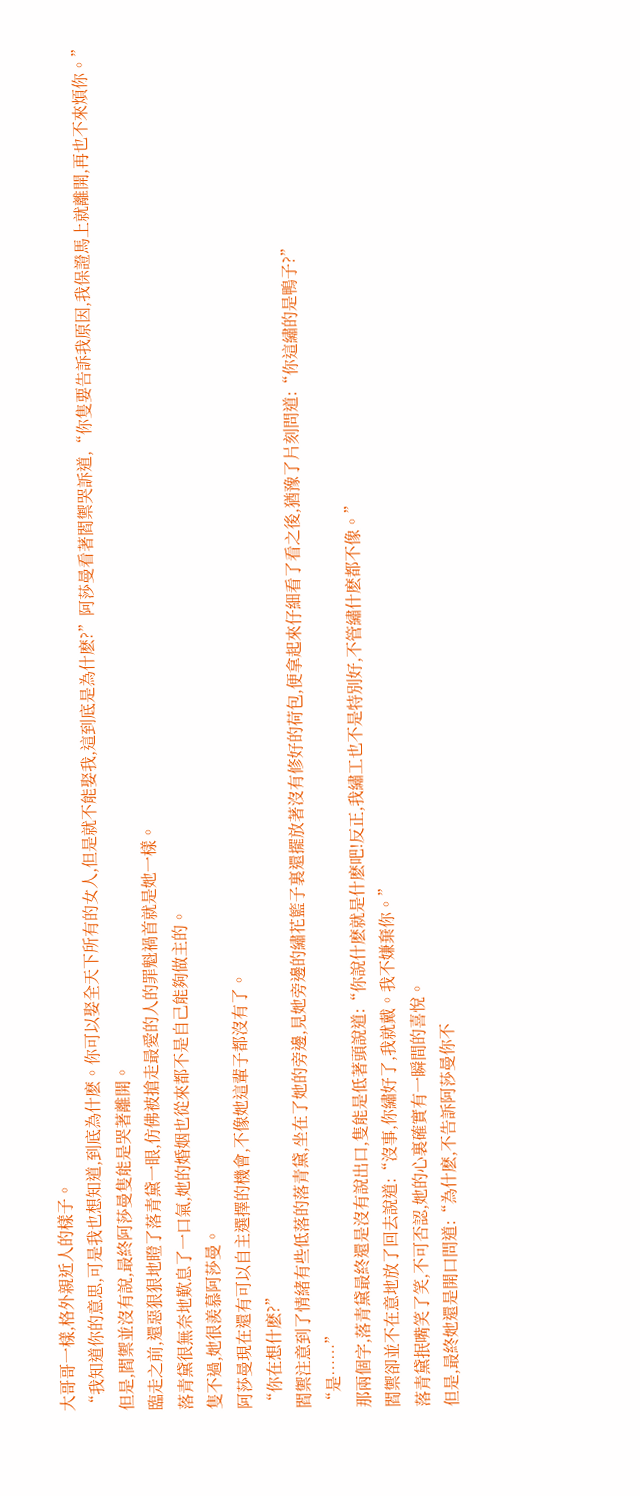大哥哥一樣,格外親近人的樣子。
“我知道你的意思,可是我也想知道,到底為什麽。你可以娶全天下所有的女人,但是就不能娶我,這到底是為什麽?”阿莎曼看著閻禦哭訴道,“你隻要告訴我原因,我保證馬上就離開,再也不來煩你。”
但是,閻禦並沒有說,最終阿莎曼隻能是哭著離開。
臨走之前,還惡狠狠地瞪了落青黛一眼,仿佛被搶走最愛的人的罪魁禍首就是她一樣。
落青黛很無奈地歎息了一口氣,她的婚姻也從來都不是自己能夠做主的。
隻不過,她很羨慕阿莎曼。
阿莎曼現在還有可以自主選擇的機會,不像她這輩子都沒有了。
“你在想什麽?”
閻禦注意到了情緒有些低落的落青黛,坐在了她的旁邊,見她旁邊的繡花籃子裏還擺放著沒有修好的荷包,便拿起來仔細看了看之後,猶豫了片刻問道:“你這繡的是鴨子?”
“是……”
那兩個字,落青黛最終還是沒有說出口,隻能是低著頭說道:“你說什麽就是什麽吧!反正,我繡工也不是特別好,不管繡什麽都不像。”
閻禦卻並不在意地放了回去說道:“沒事,你繡好了,我就戴。我不嫌棄你。”
落青黛抿嘴笑了笑,不可否認,她的心裏確實有一瞬間的喜悅。
但是,最終她還是開口問道:“為什麽,不告訴阿莎曼你不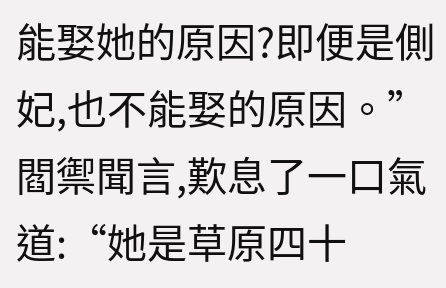能娶她的原因?即便是側妃,也不能娶的原因。”
閻禦聞言,歎息了一口氣道:“她是草原四十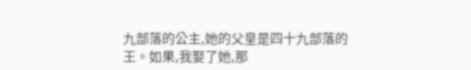九部落的公主,她的父皇是四十九部落的王。如果,我娶了她,那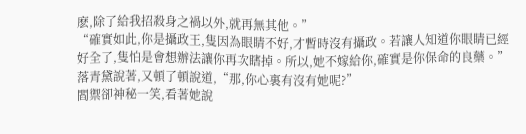麽,除了給我招殺身之禍以外,就再無其他。”
“確實如此,你是攝政王,隻因為眼睛不好,才暫時沒有攝政。若讓人知道你眼睛已經好全了,隻怕是會想辦法讓你再次瞎掉。所以,她不嫁給你,確實是你保命的良藥。”落青黛說著,又頓了頓說道,“那,你心裏有沒有她呢?”
閻禦卻神秘一笑,看著她說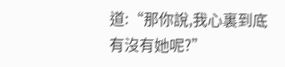道:“那你說,我心裏到底有沒有她呢?”